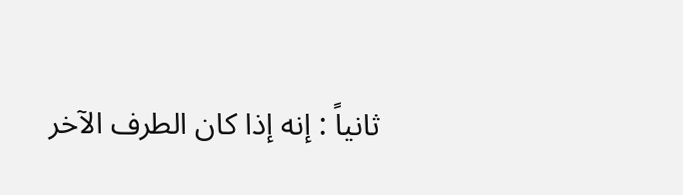ثانياً : إنه إذا كان الطرف الآخر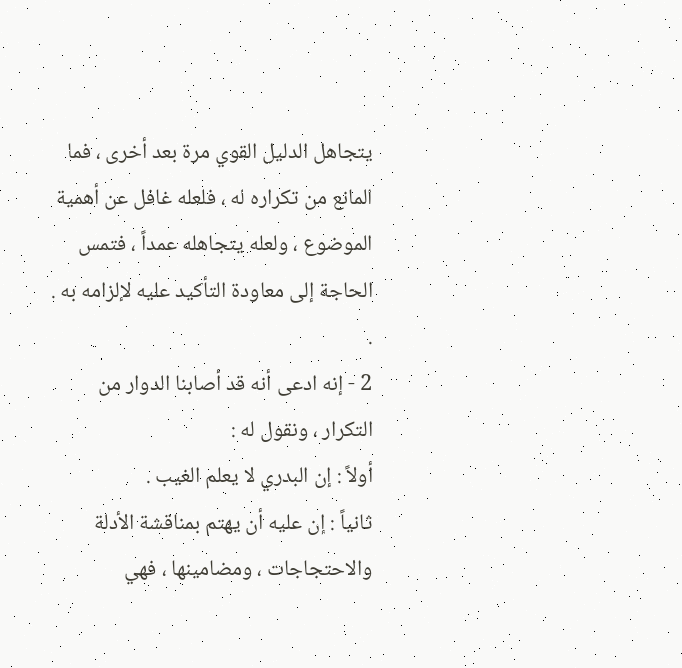يتجاهل الدليل القوي مرة بعد أخرى ، فما المانع من تكراره له ، فلعله غافل عن أهمية الموضوع ، ولعله يتجاهله عمداً ، فتمس الحاجة إلى معاودة التأكيد عليه لإلزامه به . .
2 - إنه ادعى أنه قد أصابنا الدوار من التكرار ، ونقول له :
أولاً : إن البدري لا يعلم الغيب .
ثانياً : إن عليه أن يهتم بمناقشة الأدلة والاحتجاجات ، ومضامينها ، فهي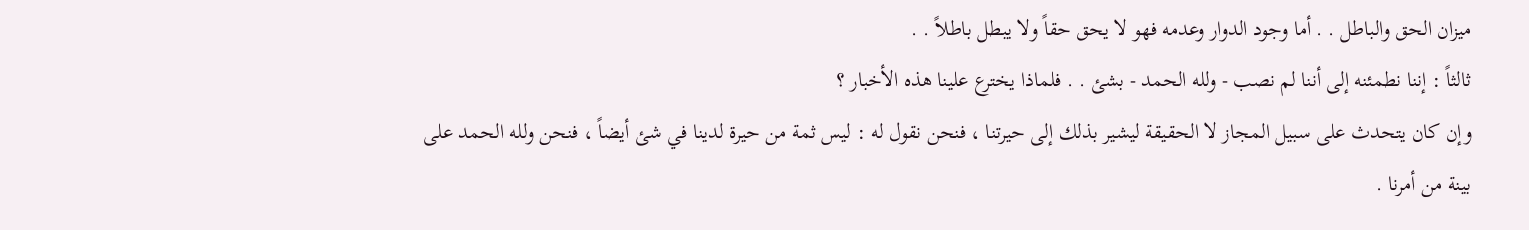ميزان الحق والباطل . . أما وجود الدوار وعدمه فهو لا يحق حقاً ولا يبطل باطلاً . .
ثالثاً : إننا نطمئنه إلى أننا لم نصب - ولله الحمد - بشئ . . فلماذا يخترع علينا هذه الأخبار ؟
وإن كان يتحدث على سبيل المجاز لا الحقيقة ليشير بذلك إلى حيرتنا ، فنحن نقول له : ليس ثمة من حيرة لدينا في شئ أيضاً ، فنحن ولله الحمد على بينة من أمرنا .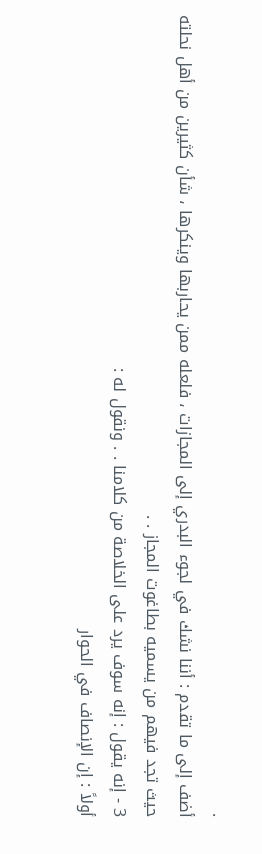.
أضف إلى ما تقدم : أننا نشك في لجوء البدري إلى المجازات ، فلعله ممن يحاربها وينكرها ، شأن كثيرين من أهل نحلته حيث تجد فيهم من يسميه بطاغوت المجاز . .
3 - إنه يقول : إنه سوف يرد على الخلاصة من كلامنا . . ونقول له :
أولاً : إن الإنصاف في الحوار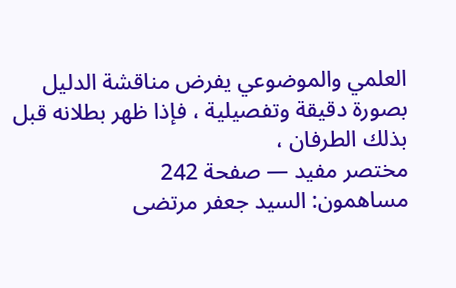العلمي والموضوعي يفرض مناقشة الدليل بصورة دقيقة وتفصيلية ، فإذا ظهر بطلانه قبل بذلك الطرفان ،
مختصر مفيد — صفحة 242
مساهمون: السيد جعفر مرتضى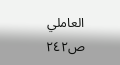العاملي
ص٢٤٢